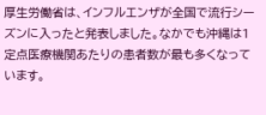厚生労働省は、インフルエンザが全国で流行シーズンに入ったと発表しました。なかでも沖縄は1定点医療機関あたりの患者数が最も多くなっています。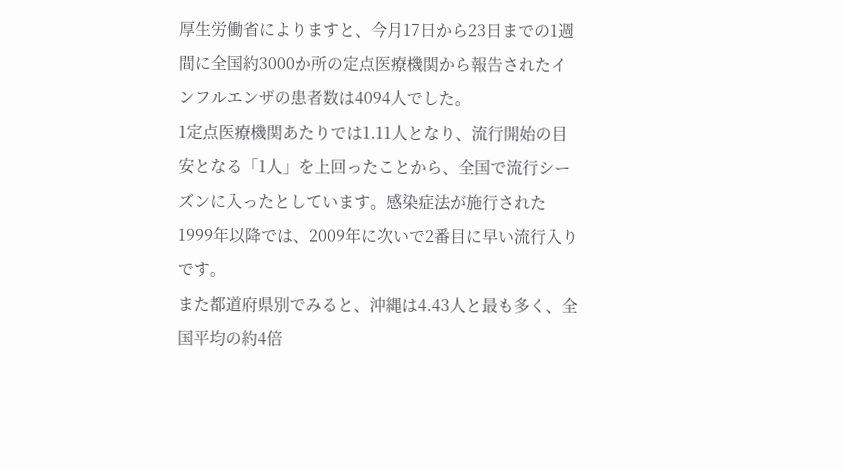厚生労働省によりますと、今月17日から23日までの1週間に全国約3000か所の定点医療機関から報告されたインフルエンザの患者数は4094人でした。
1定点医療機関あたりでは1.11人となり、流行開始の目安となる「1人」を上回ったことから、全国で流行シーズンに入ったとしています。感染症法が施行された1999年以降では、2009年に次いで2番目に早い流行入りです。
また都道府県別でみると、沖縄は4.43人と最も多く、全国平均の約4倍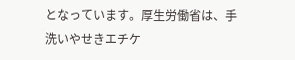となっています。厚生労働省は、手洗いやせきエチケ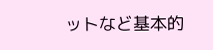ットなど基本的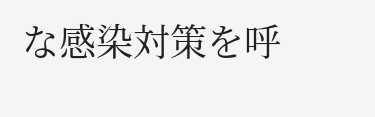な感染対策を呼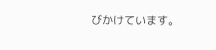びかけています。